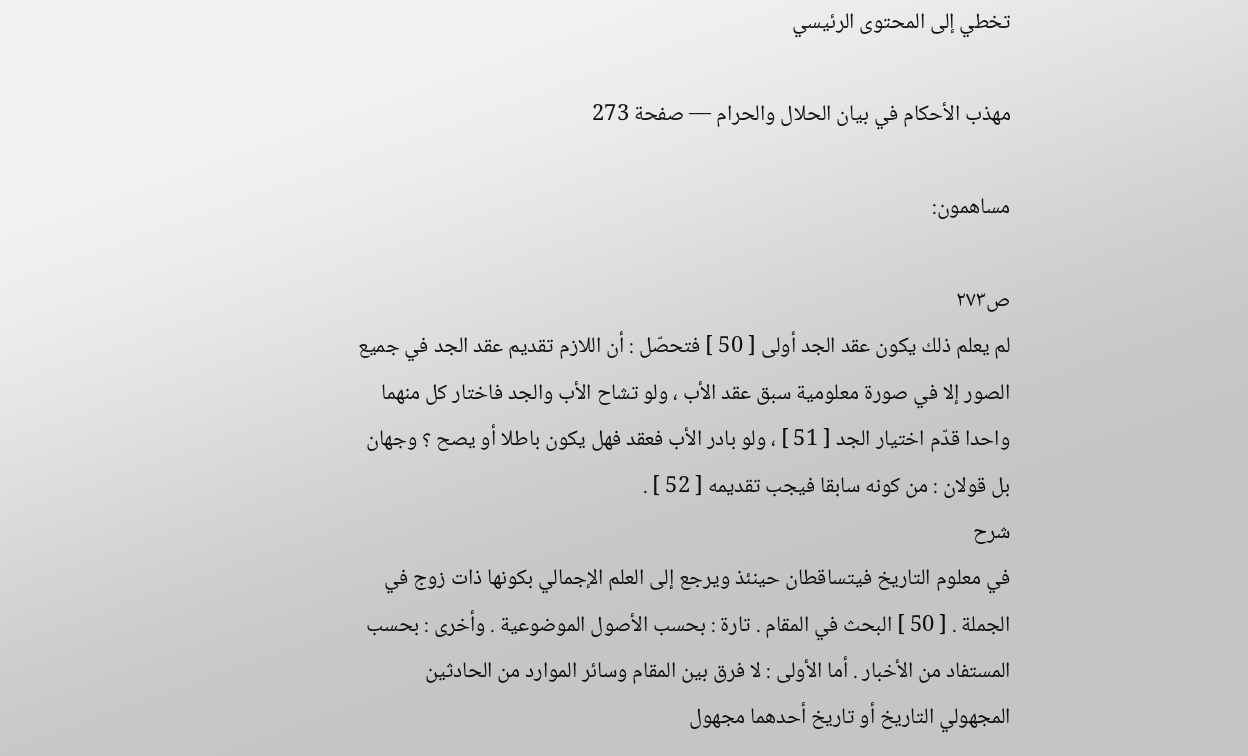تخطي إلى المحتوى الرئيسي

مهذب الأحكام في بيان الحلال والحرام — صفحة 273

مساهمون:

ص٢٧٣
لم يعلم ذلك يكون عقد الجد أولى [ 50 ] فتحصّل : أن اللازم تقديم عقد الجد في جميع الصور إلا في صورة معلومية سبق عقد الأب ، ولو تشاح الأب والجد فاختار كل منهما واحدا قدّم اختيار الجد [ 51 ] ، ولو بادر الأب فعقد فهل يكون باطلا أو يصح ؟ وجهان بل قولان : من كونه سابقا فيجب تقديمه [ 52 ] .
شرح
في معلوم التاريخ فيتساقطان حينئذ ويرجع إلى العلم الإجمالي بكونها ذات زوج في الجملة . [ 50 ] البحث في المقام . تارة : بحسب الأصول الموضوعية . وأخرى : بحسب المستفاد من الأخبار . أما الأولى : لا فرق بين المقام وسائر الموارد من الحادثين المجهولي التاريخ أو تاريخ أحدهما مجهول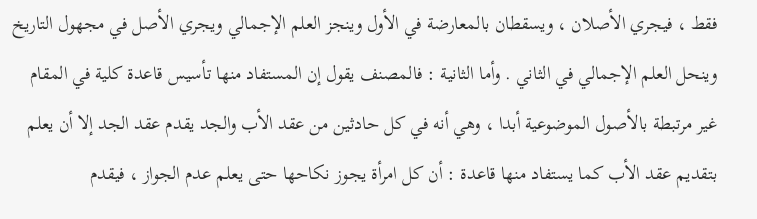فقط ، فيجري الأصلان ، ويسقطان بالمعارضة في الأول وينجز العلم الإجمالي ويجري الأصل في مجهول التاريخ وينحل العلم الإجمالي في الثاني . وأما الثانية : فالمصنف يقول إن المستفاد منها تأسيس قاعدة كلية في المقام غير مرتبطة بالأصول الموضوعية أبدا ، وهي أنه في كل حادثين من عقد الأب والجد يقدم عقد الجد إلا أن يعلم بتقديم عقد الأب كما يستفاد منها قاعدة : أن كل امرأة يجوز نكاحها حتى يعلم عدم الجواز ، فيقدم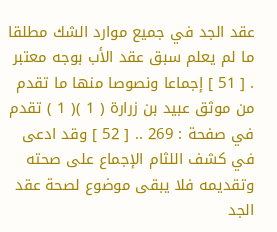عقد الجد في جميع موارد الشك مطلقا ما لم يعلم سبق عقد الأب بوجه معتبر . [ 51 ] إجماعا ونصوصا منها ما تقدم من موثق عبيد بن زرارة ( 1 )( 1 ) تقدم في صفحة : 269 .. [ 52 ] وقد ادعى في كشف اللثام الإجماع على صحته وتقديمه فلا يبقى موضوع لصحة عقد الجد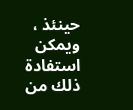حينئذ ، ويمكن استفادة ذلك من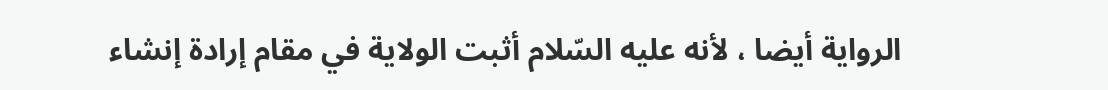الرواية أيضا ، لأنه عليه السّلام أثبت الولاية في مقام إرادة إنشاء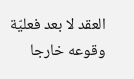العقد لا بعد فعليّة وقوعه خارجا